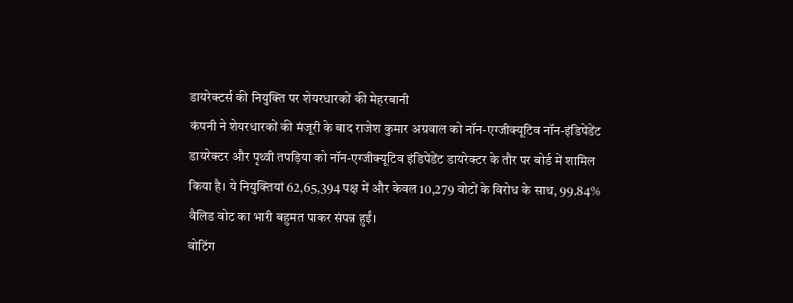डायरेक्टर्स की नियुक्ति पर शेयरधारकों की मेहरबानी
कंपनी ने शेयरधारकों की मंजूरी के बाद राजेश कुमार अग्रवाल को नॉन-एग्जीक्यूटिव नॉन-इंडिपेंडेंट डायरेक्टर और पृथ्वी तपड़िया को नॉन-एग्जीक्यूटिव इंडिपेंडेंट डायरेक्टर के तौर पर बोर्ड में शामिल किया है। ये नियुक्तियां 62,65,394 पक्ष में और केवल 10,279 वोटों के विरोध के साथ, 99.84% वैलिड वोट का भारी बहुमत पाकर संपन्न हुईं।
वोटिंग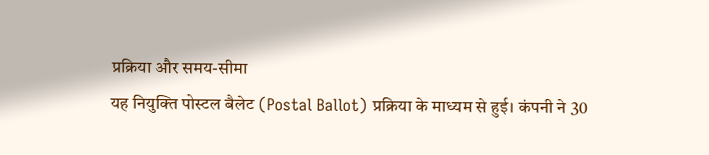प्रक्रिया और समय-सीमा
यह नियुक्ति पोस्टल बैलेट (Postal Ballot) प्रक्रिया के माध्यम से हुई। कंपनी ने 30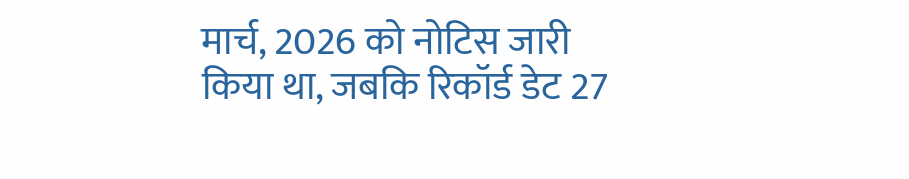मार्च, 2026 को नोटिस जारी किया था, जबकि रिकॉर्ड डेट 27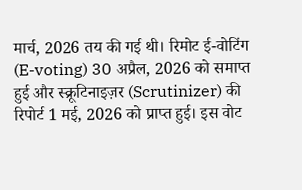मार्च, 2026 तय की गई थी। रिमोट ई-वोटिंग (E-voting) 30 अप्रैल, 2026 को समाप्त हुई और स्क्रूटिनाइज़र (Scrutinizer) की रिपोर्ट 1 मई, 2026 को प्राप्त हुई। इस वोट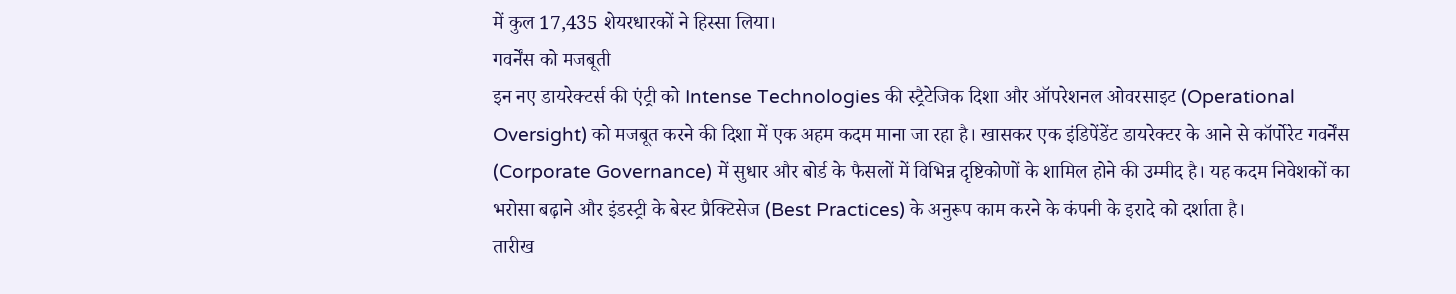में कुल 17,435 शेयरधारकों ने हिस्सा लिया।
गवर्नेंस को मजबूती
इन नए डायरेक्टर्स की एंट्री को Intense Technologies की स्ट्रैटेजिक दिशा और ऑपरेशनल ओवरसाइट (Operational Oversight) को मजबूत करने की दिशा में एक अहम कदम माना जा रहा है। खासकर एक इंडिपेंडेंट डायरेक्टर के आने से कॉर्पोरेट गवर्नेंस (Corporate Governance) में सुधार और बोर्ड के फैसलों में विभिन्न दृष्टिकोणों के शामिल होने की उम्मीद है। यह कदम निवेशकों का भरोसा बढ़ाने और इंडस्ट्री के बेस्ट प्रैक्टिसेज (Best Practices) के अनुरूप काम करने के कंपनी के इरादे को दर्शाता है।
तारीख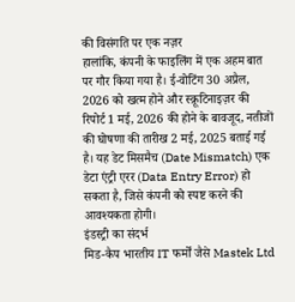की विसंगति पर एक नज़र
हालांकि, कंपनी के फाइलिंग में एक अहम बात पर गौर किया गया है। ई-वोटिंग 30 अप्रैल, 2026 को खत्म होने और स्क्रूटिनाइज़र की रिपोर्ट 1 मई, 2026 की होने के बावजूद, नतीजों की घोषणा की तारीख 2 मई, 2025 बताई गई है। यह डेट मिसमैच (Date Mismatch) एक डेटा एंट्री एरर (Data Entry Error) हो सकता है, जिसे कंपनी को स्पष्ट करने की आवश्यकता होगी।
इंडस्ट्री का संदर्भ
मिड-कैप भारतीय IT फर्मों जैसे Mastek Ltd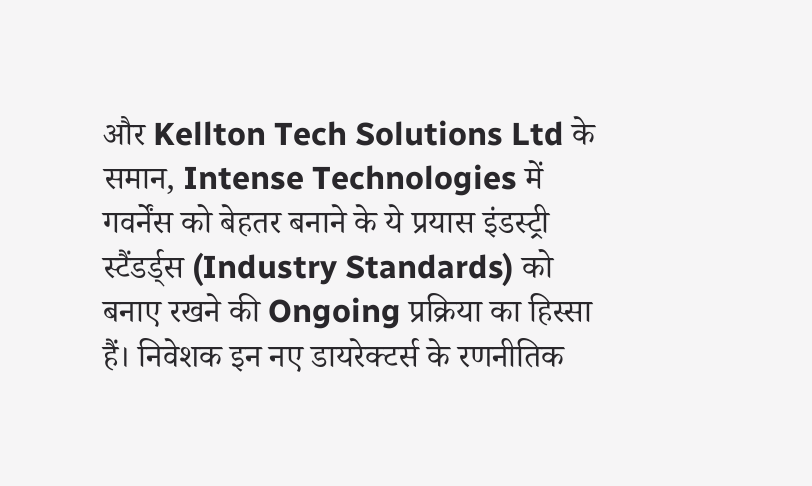और Kellton Tech Solutions Ltd के समान, Intense Technologies में गवर्नेंस को बेहतर बनाने के ये प्रयास इंडस्ट्री स्टैंडर्ड्स (Industry Standards) को बनाए रखने की Ongoing प्रक्रिया का हिस्सा हैं। निवेशक इन नए डायरेक्टर्स के रणनीतिक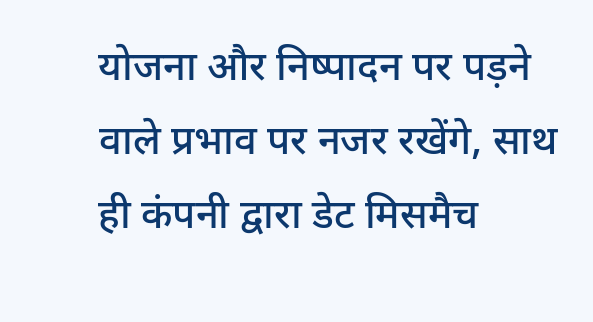योजना और निष्पादन पर पड़ने वाले प्रभाव पर नजर रखेंगे, साथ ही कंपनी द्वारा डेट मिसमैच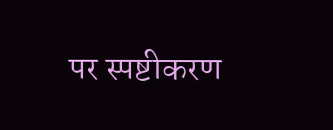पर स्पष्टीकरण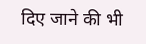दिए जाने की भी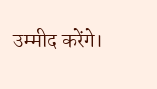उम्मीद करेंगे।